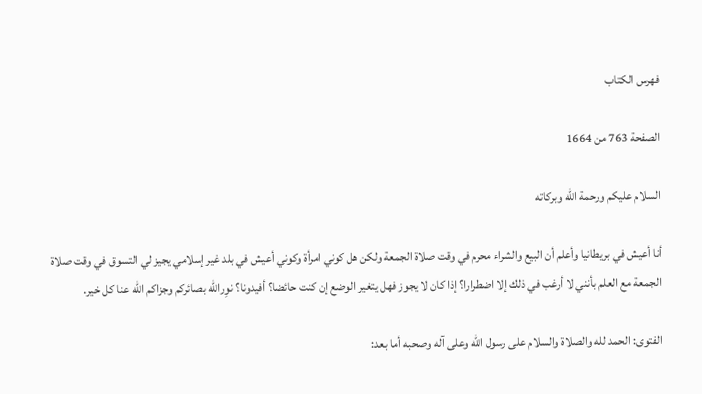فهرس الكتاب

الصفحة 763 من 1664

السلام عليكم ورحمة الله وبركاته

أنا أعيش في بريطانيا وأعلم أن البيع والشراء محرم في وقت صلاة الجمعة ولكن هل كوني امرأة وكوني أعيش في بلد غير إسلامي يجيز لي التسوق في وقت صلاة الجمعة مع العلم بأنني لا أرغب في ذلك إلا اضطرارا؟ إذا كان لا يجوز فهل يتغير الوضع إن كنت حائضا؟ أفيدونا؟ نوِرالله بصائركم وجزاكم الله عنا كل خير.

الفتوى: الحمد لله والصلاة والسلام على رسول الله وعلى آله وصحبه أما بعد: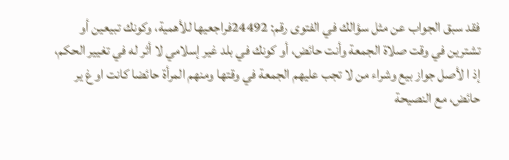فقد سبق الجواب عن مثل سؤالك في الفتوى رقم: 24492فراجعيها للأهمية، وكونك تبيعين أو تشترين في وقت صلاة الجمعة وأنت حائض، أو كونك في بلد غير إسلامي لا أثر له في تغيير الحكم، إذ ا لأصل جواز بيع وشراء من لا تجب عليهم الجمعة في وقتها ومنهم المرأة حائضا كانت او غ ير حائض، مع النصيحة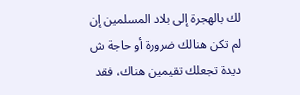لك بالهجرة إلى بلاد المسلمين إن لم تكن هنالك ضرورة أو حاجة ش ديدة تجعلك تقيمين هناك، فقد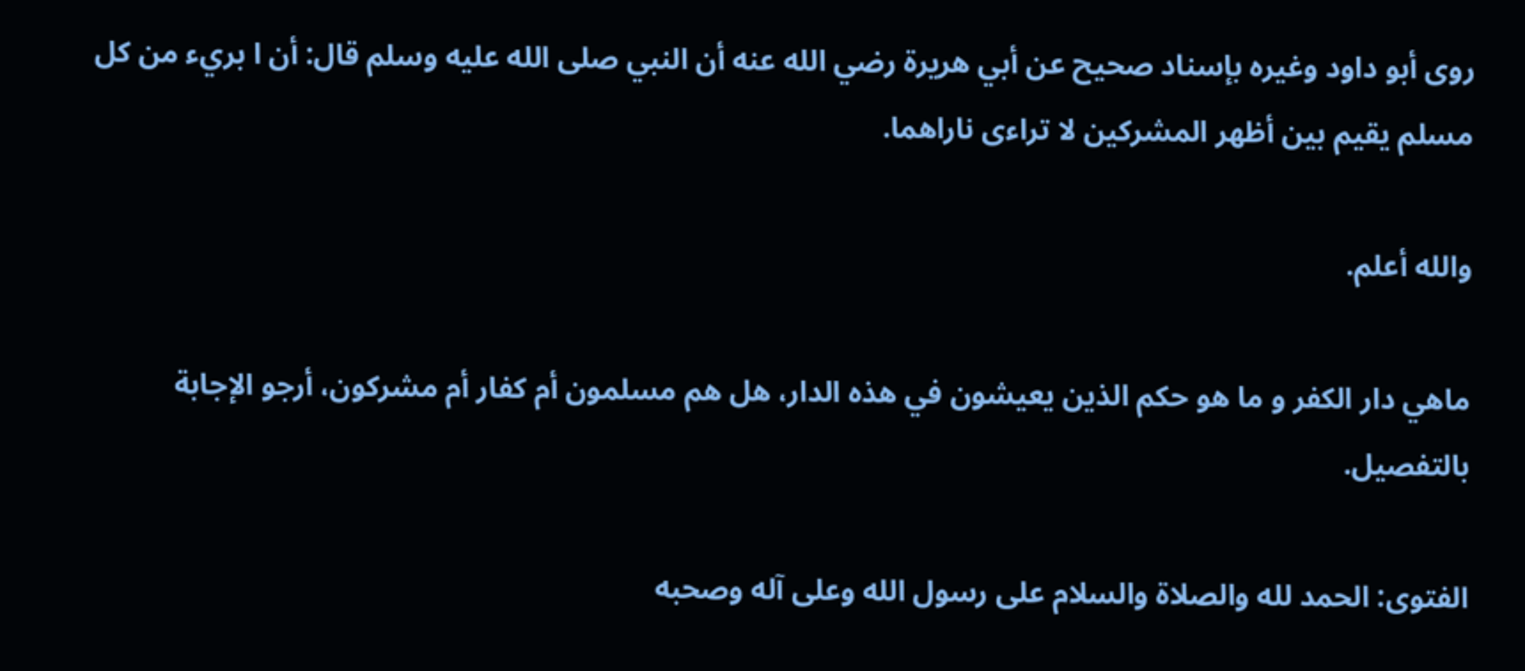روى أبو داود وغيره بإسناد صحيح عن أبي هريرة رضي الله عنه أن النبي صلى الله عليه وسلم قال: أن ا بريء من كل مسلم يقيم بين أظهر المشركين لا تراءى ناراهما.

والله أعلم.

ماهي دار الكفر و ما هو حكم الذين يعيشون في هذه الدار، هل هم مسلمون أم كفار أم مشركون، أرجو الإجابة بالتفصيل.

الفتوى: الحمد لله والصلاة والسلام على رسول الله وعلى آله وصحبه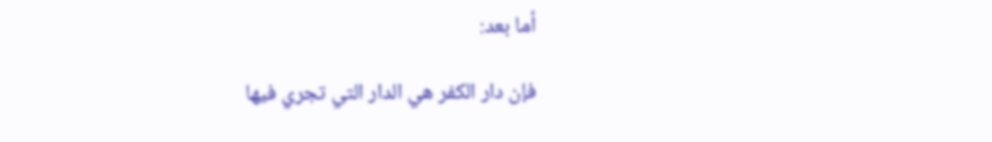أما بعد:

فإن دار الكفر هي الدار التي تجري فيها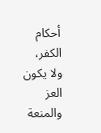أحكام الكفر، ولا يكون العز والمنعة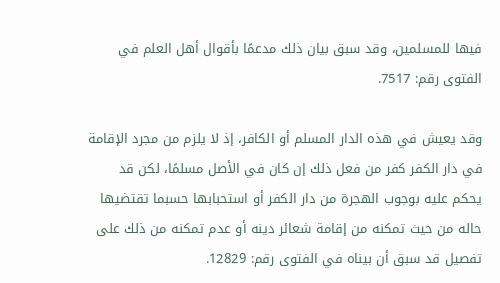فيها للمسلمين، وقد سبق بيان ذلك مدعمًا بأقوال أهل العلم في الفتوى رقم: 7517.

وقد يعيش في هذه الدار المسلم أو الكافر، إذ لا يلزم من مجرد الإقامة في دار الكفر كفر من فعل ذلك إن كان في الأصل مسلمًا، لكن قد يحكم عليه بوجوب الهجرة من دار الكفر أو استحبابها حسبما تقتضيها حاله من حيث تمكنه من إقامة شعائر دينه أو عدم تمكنه من ذلك على تفصيل قد سبق أن بيناه في الفتوى رقم: 12829.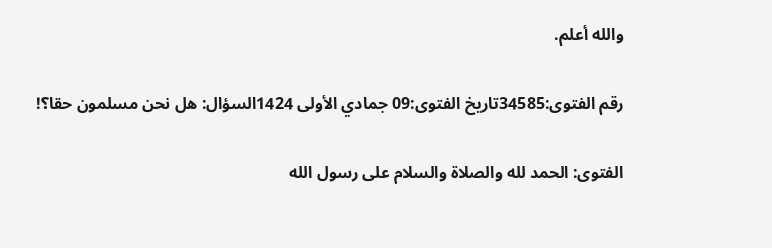والله أعلم.

رقم الفتوى:34585تاريخ الفتوى:09 جمادي الأولى 1424السؤال: هل نحن مسلمون حقا؟!

الفتوى: الحمد لله والصلاة والسلام على رسول الله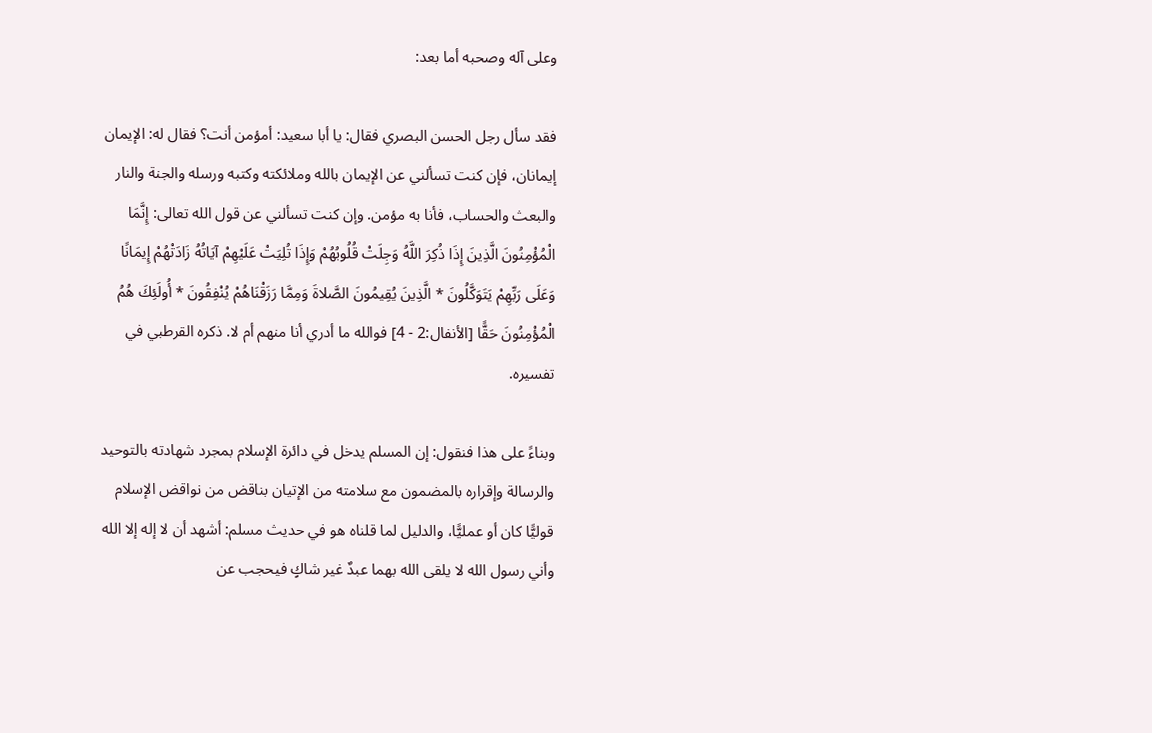وعلى آله وصحبه أما بعد:

فقد سأل رجل الحسن البصري فقال: يا أبا سعيد: أمؤمن أنت؟ فقال له: الإيمان إيمانان، فإن كنت تسألني عن الإيمان بالله وملائكته وكتبه ورسله والجنة والنار والبعث والحساب، فأنا به مؤمن. وإن كنت تسألني عن قول الله تعالى: إِنَّمَا الْمُؤْمِنُونَ الَّذِينَ إِذَا ذُكِرَ اللَّهُ وَجِلَتْ قُلُوبُهُمْ وَإِذَا تُلِيَتْ عَلَيْهِمْ آيَاتُهُ زَادَتْهُمْ إِيمَانًا وَعَلَى رَبِّهِمْ يَتَوَكَّلُونَ * الَّذِينَ يُقِيمُونَ الصَّلاةَ وَمِمَّا رَزَقْنَاهُمْ يُنْفِقُونَ * أُولَئِكَ هُمُ الْمُؤْمِنُونَ حَقًّا [الأنفال:2 - 4] فوالله ما أدري أنا منهم أم لا. ذكره القرطبي في تفسيره.

وبناءً على هذا فنقول: إن المسلم يدخل في دائرة الإسلام بمجرد شهادته بالتوحيد والرسالة وإقراره بالمضمون مع سلامته من الإتيان بناقض من نواقض الإسلام قوليًّا كان أو عمليًّا، والدليل لما قلناه هو في حديث مسلم: أشهد أن لا إله إلا الله وأني رسول الله لا يلقى الله بهما عبدٌ غير شاكٍ فيحجب عن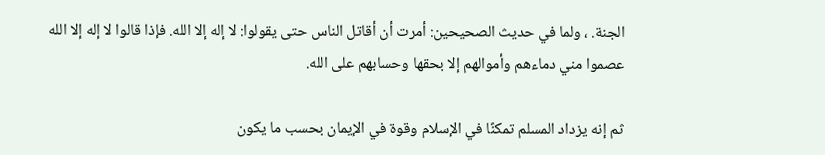الجنة. ، ولما في حديث الصحيحين: أمرت أن أقاتل الناس حتى يقولوا: لا إله إلا الله. فإذا قالوا لا إله إلا الله عصموا مني دماءهم وأموالهم إلا بحقها وحسابهم على الله.

ثم إنه يزداد المسلم تمكنًا في الإسلام وقوة في الإيمان بحسب ما يكون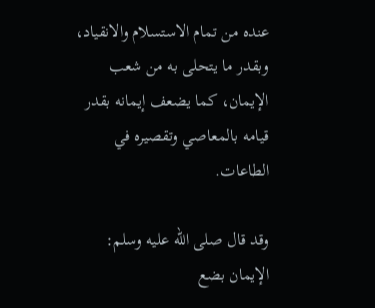عنده من تمام الاستسلام والانقياد، وبقدر ما يتحلى به من شعب الإيمان، كما يضعف إيمانه بقدر قيامه بالمعاصي وتقصيره في الطاعات.

وقد قال صلى الله عليه وسلم: الإيمان بضع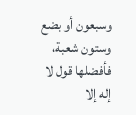وسبعون أو بضع وستون شعبة، فأفضلها قول لا إله إلا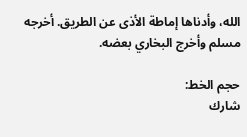الله، وأدناها إماطة الأذى عن الطريق. أخرجه مسلم وأخرج البخاري بعضه.

حجم الخط:
شارك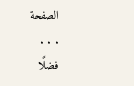الصفحة
. . .
فضلًا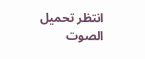انتظر تحميل الصوت